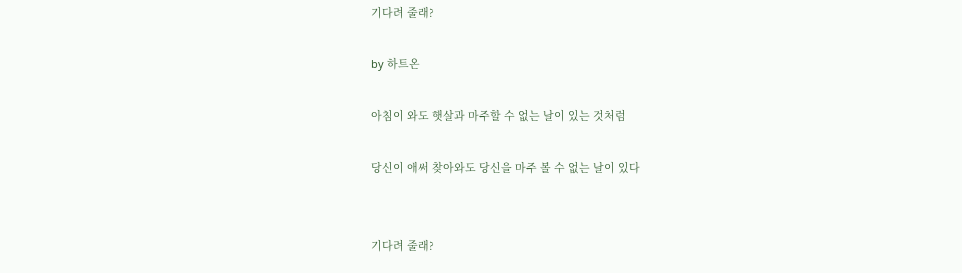기다려 줄래?

by 하트온

아침이 와도 햇살과 마주할 수 없는 날이 있는 것처럼

당신이 애써 찾아와도 당신을 마주 볼 수 없는 날이 있다


기다려 줄래?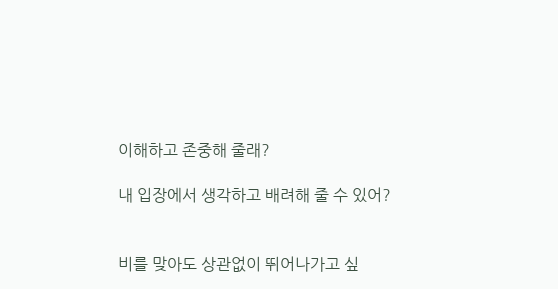이해하고 존중해 줄래?

내 입장에서 생각하고 배려해 줄 수 있어?


비를 맞아도 상관없이 뛰어나가고 싶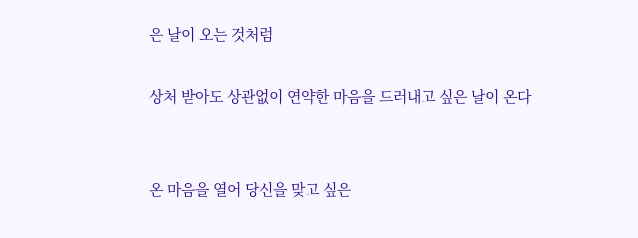은 날이 오는 것처럼

상처 받아도 상관없이 연약한 마음을 드러내고 싶은 날이 온다


온 마음을 열어 당신을 맞고 싶은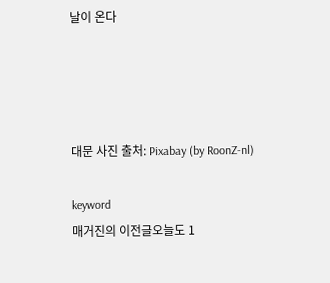날이 온다




대문 사진 출처: Pixabay (by RoonZ-nl)

keyword
매거진의 이전글오늘도 1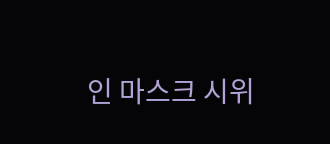인 마스크 시위